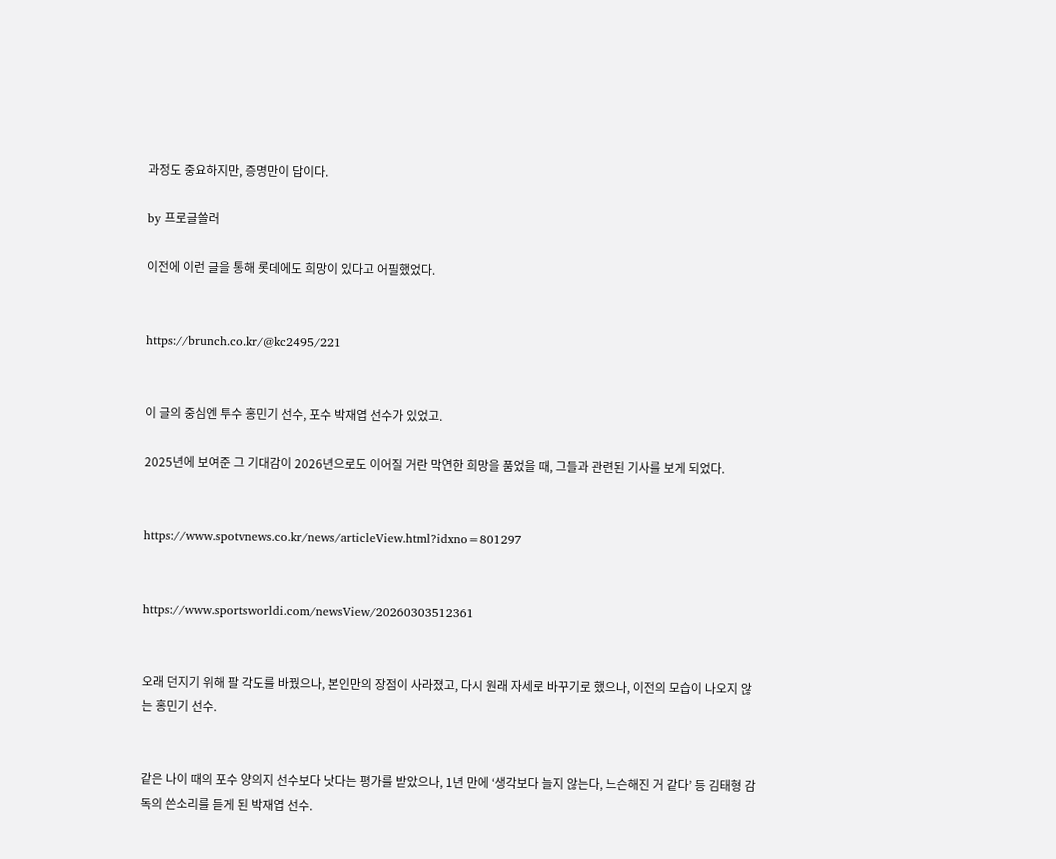과정도 중요하지만, 증명만이 답이다.

by 프로글쓸러

이전에 이런 글을 통해 롯데에도 희망이 있다고 어필했었다.


https://brunch.co.kr/@kc2495/221


이 글의 중심엔 투수 홍민기 선수, 포수 박재엽 선수가 있었고.

2025년에 보여준 그 기대감이 2026년으로도 이어질 거란 막연한 희망을 품었을 때, 그들과 관련된 기사를 보게 되었다.


https://www.spotvnews.co.kr/news/articleView.html?idxno=801297


https://www.sportsworldi.com/newsView/20260303512361


오래 던지기 위해 팔 각도를 바꿨으나, 본인만의 장점이 사라졌고, 다시 원래 자세로 바꾸기로 했으나, 이전의 모습이 나오지 않는 홍민기 선수.


같은 나이 때의 포수 양의지 선수보다 낫다는 평가를 받았으나, 1년 만에 ‘생각보다 늘지 않는다, 느슨해진 거 같다’ 등 김태형 감독의 쓴소리를 듣게 된 박재엽 선수.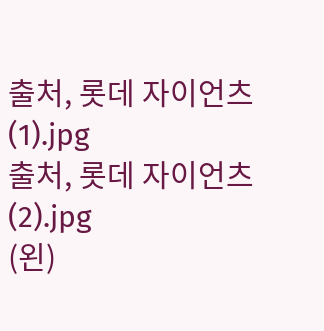출처, 롯데 자이언츠 (1).jpg
출처, 롯데 자이언츠 (2).jpg
(왼)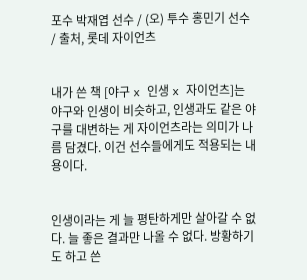포수 박재엽 선수 / (오) 투수 홍민기 선수 / 출처, 롯데 자이언츠


내가 쓴 책 [야구 x 인생 x 자이언츠]는 야구와 인생이 비슷하고, 인생과도 같은 야구를 대변하는 게 자이언츠라는 의미가 나름 담겼다. 이건 선수들에게도 적용되는 내용이다.


인생이라는 게 늘 평탄하게만 살아갈 수 없다. 늘 좋은 결과만 나올 수 없다. 방황하기도 하고 쓴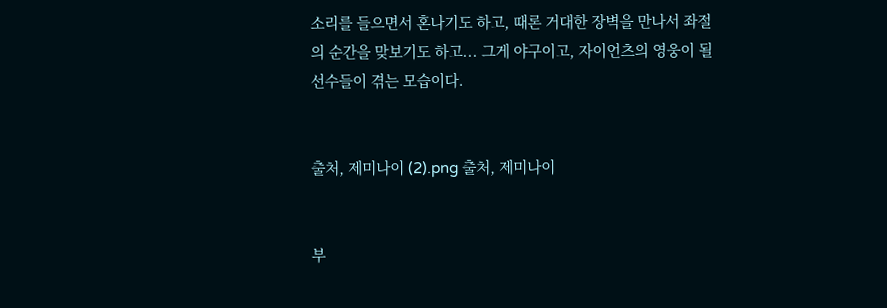소리를 들으면서 혼나기도 하고, 때론 거대한 장벽을 만나서 좌절의 순간을 맞보기도 하고... 그게 야구이고, 자이언츠의 영웅이 될 선수들이 겪는 모습이다.


출처, 제미나이 (2).png 출처, 제미나이


부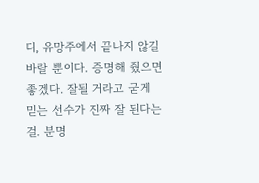디, 유망주에서 끝나지 않길 바랄 뿐이다. 증명해 줬으면 좋겠다. 잘될 거라고 굳게 믿는 선수가 진짜 잘 된다는 걸. 분명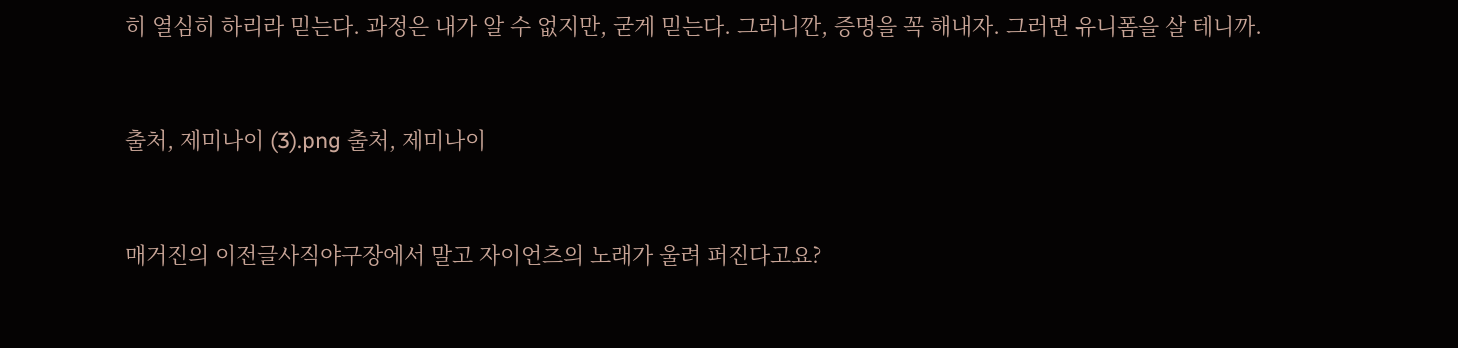히 열심히 하리라 믿는다. 과정은 내가 알 수 없지만, 굳게 믿는다. 그러니깐, 증명을 꼭 해내자. 그러면 유니폼을 살 테니까.


출처, 제미나이 (3).png 출처, 제미나이


매거진의 이전글사직야구장에서 말고 자이언츠의 노래가 울려 퍼진다고요?